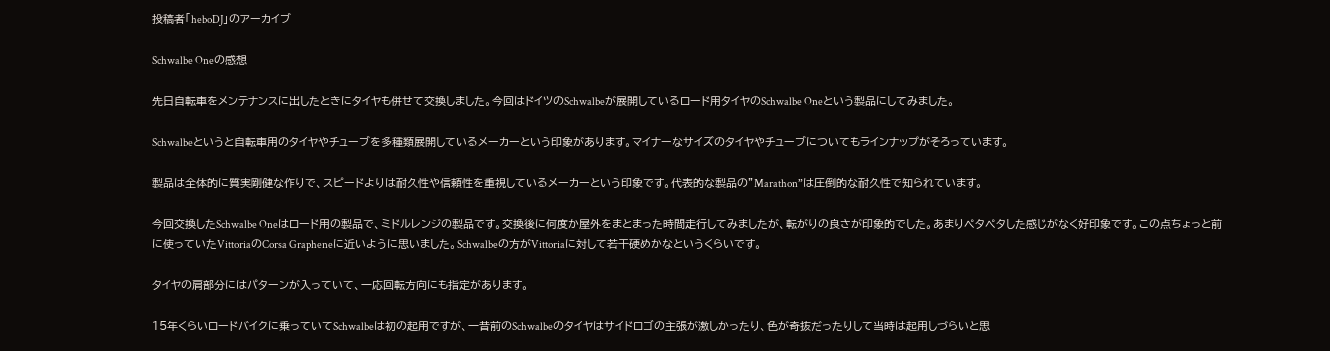投稿者「heboDJ」のアーカイブ

Schwalbe Oneの感想

先日自転車をメンテナンスに出したときにタイヤも併せて交換しました。今回はドイツのSchwalbeが展開しているロード用タイヤのSchwalbe Oneという製品にしてみました。

Schwalbeというと自転車用のタイヤやチューブを多種類展開しているメーカーという印象があります。マイナーなサイズのタイヤやチューブについてもラインナップがそろっています。

製品は全体的に質実剛健な作りで、スピードよりは耐久性や信頼性を重視しているメーカーという印象です。代表的な製品の”Marathon”は圧倒的な耐久性で知られています。

今回交換したSchwalbe Oneはロード用の製品で、ミドルレンジの製品です。交換後に何度か屋外をまとまった時間走行してみましたが、転がりの良さが印象的でした。あまりペタペタした感じがなく好印象です。この点ちょっと前に使っていたVittoriaのCorsa Grapheneに近いように思いました。Schwalbeの方がVittoriaに対して若干硬めかなというくらいです。

タイヤの肩部分にはパターンが入っていて、一応回転方向にも指定があります。

15年くらいロードバイクに乗っていてSchwalbeは初の起用ですが、一昔前のSchwalbeのタイヤはサイドロゴの主張が激しかったり、色が奇抜だったりして当時は起用しづらいと思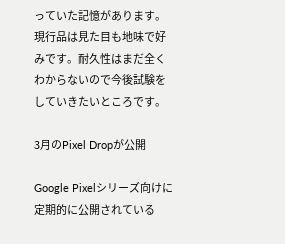っていた記憶があります。現行品は見た目も地味で好みです。耐久性はまだ全くわからないので今後試験をしていきたいところです。

3月のPixel Dropが公開

Google Pixelシリーズ向けに定期的に公開されている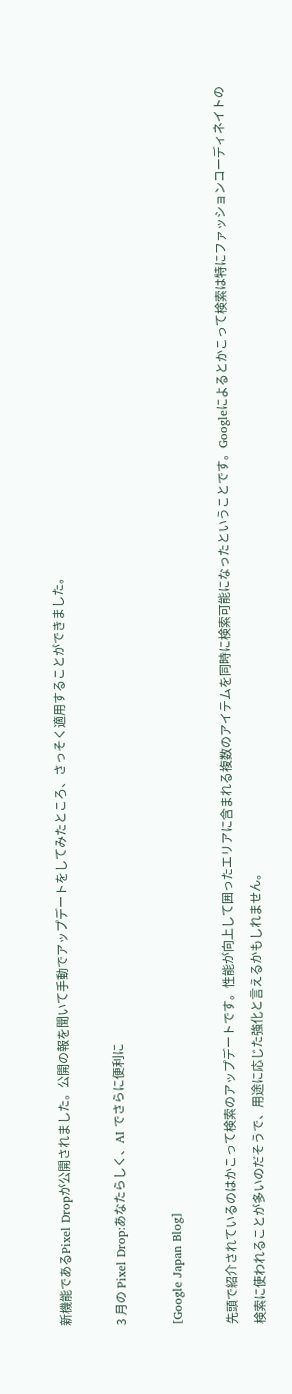新機能であるPixel Dropが公開されました。公開の報を聞いて手動でアップデートをしてみたところ、さっそく適用することができました。

3 月の Pixel Drop:あなたらしく、AI でさらに便利に

[Google Japan Blog]

先頭で紹介されているのはかこって検索のアップデートです。性能が向上して囲ったエリアに含まれる複数のアイテムを同時に検索可能になったということです。Googleによるとかこって検索は特にファッションコーディネイトの検索に使われることが多いのだそうで、用途に応じた強化と言えるかもしれません。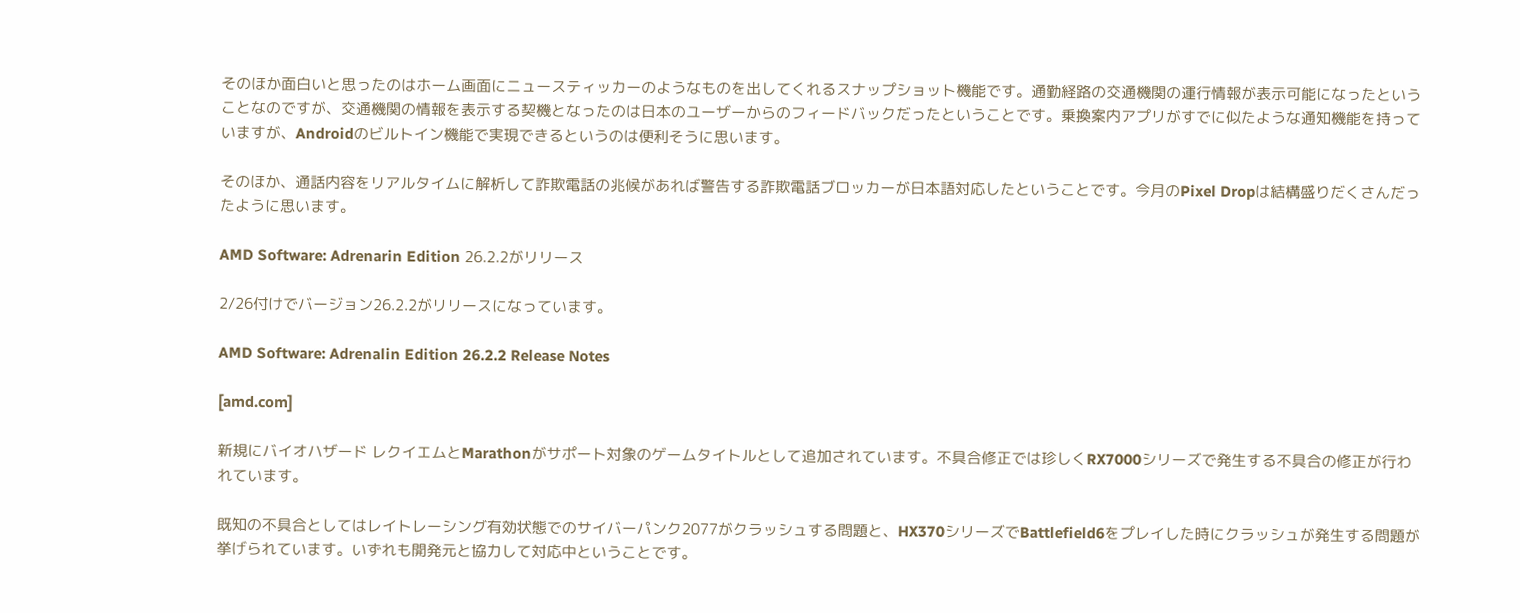そのほか面白いと思ったのはホーム画面にニュースティッカーのようなものを出してくれるスナップショット機能です。通勤経路の交通機関の運行情報が表示可能になったということなのですが、交通機関の情報を表示する契機となったのは日本のユーザーからのフィードバックだったということです。乗換案内アプリがすでに似たような通知機能を持っていますが、Androidのビルトイン機能で実現できるというのは便利そうに思います。

そのほか、通話内容をリアルタイムに解析して詐欺電話の兆候があれば警告する詐欺電話ブロッカーが日本語対応したということです。今月のPixel Dropは結構盛りだくさんだったように思います。

AMD Software: Adrenarin Edition 26.2.2がリリース

2/26付けでバージョン26.2.2がリリースになっています。

AMD Software: Adrenalin Edition 26.2.2 Release Notes

[amd.com]

新規にバイオハザード レクイエムとMarathonがサポート対象のゲームタイトルとして追加されています。不具合修正では珍しくRX7000シリーズで発生する不具合の修正が行われています。

既知の不具合としてはレイトレーシング有効状態でのサイバーパンク2077がクラッシュする問題と、HX370シリーズでBattlefield6をプレイした時にクラッシュが発生する問題が挙げられています。いずれも開発元と協力して対応中ということです。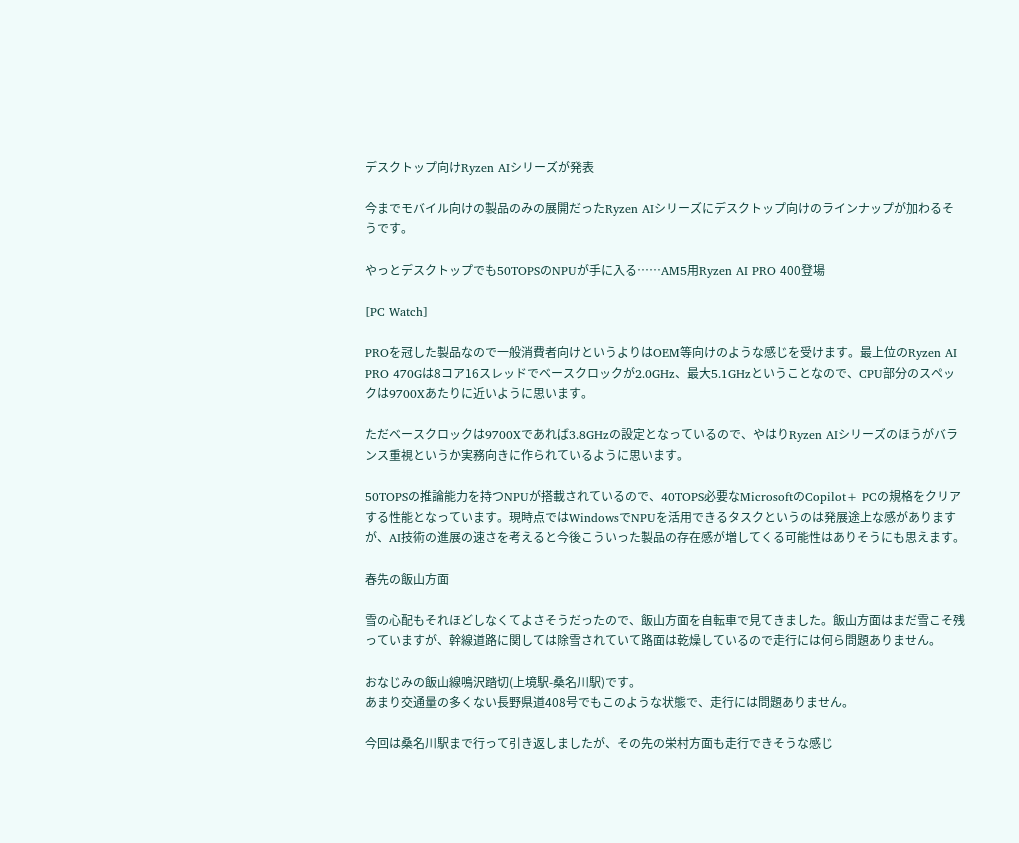デスクトップ向けRyzen AIシリーズが発表

今までモバイル向けの製品のみの展開だったRyzen AIシリーズにデスクトップ向けのラインナップが加わるそうです。

やっとデスクトップでも50TOPSのNPUが手に入る……AM5用Ryzen AI PRO 400登場

[PC Watch]

PROを冠した製品なので一般消費者向けというよりはOEM等向けのような感じを受けます。最上位のRyzen AI PRO 470Gは8コア16スレッドでベースクロックが2.0GHz、最大5.1GHzということなので、CPU部分のスペックは9700Xあたりに近いように思います。

ただベースクロックは9700Xであれば3.8GHzの設定となっているので、やはりRyzen AIシリーズのほうがバランス重視というか実務向きに作られているように思います。

50TOPSの推論能力を持つNPUが搭載されているので、40TOPS必要なMicrosoftのCopilot+ PCの規格をクリアする性能となっています。現時点ではWindowsでNPUを活用できるタスクというのは発展途上な感がありますが、AI技術の進展の速さを考えると今後こういった製品の存在感が増してくる可能性はありそうにも思えます。

春先の飯山方面

雪の心配もそれほどしなくてよさそうだったので、飯山方面を自転車で見てきました。飯山方面はまだ雪こそ残っていますが、幹線道路に関しては除雪されていて路面は乾燥しているので走行には何ら問題ありません。

おなじみの飯山線鳴沢踏切(上境駅-桑名川駅)です。
あまり交通量の多くない長野県道408号でもこのような状態で、走行には問題ありません。

今回は桑名川駅まで行って引き返しましたが、その先の栄村方面も走行できそうな感じ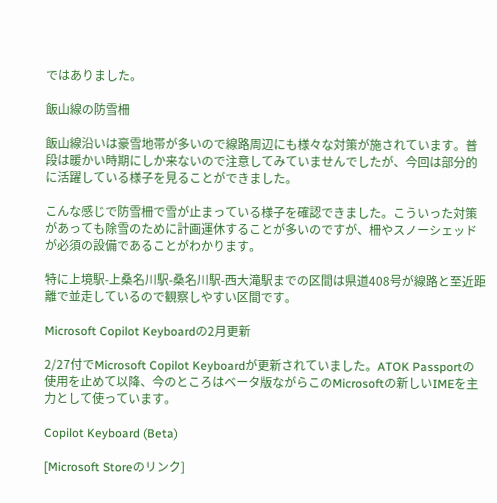ではありました。

飯山線の防雪柵

飯山線沿いは豪雪地帯が多いので線路周辺にも様々な対策が施されています。普段は暖かい時期にしか来ないので注意してみていませんでしたが、今回は部分的に活躍している様子を見ることができました。

こんな感じで防雪柵で雪が止まっている様子を確認できました。こういった対策があっても除雪のために計画運休することが多いのですが、柵やスノーシェッドが必須の設備であることがわかります。

特に上境駅-上桑名川駅-桑名川駅-西大滝駅までの区間は県道408号が線路と至近距離で並走しているので観察しやすい区間です。

Microsoft Copilot Keyboardの2月更新

2/27付でMicrosoft Copilot Keyboardが更新されていました。ATOK Passportの使用を止めて以降、今のところはベータ版ながらこのMicrosoftの新しいIMEを主力として使っています。

Copilot Keyboard (Beta)

[Microsoft Storeのリンク]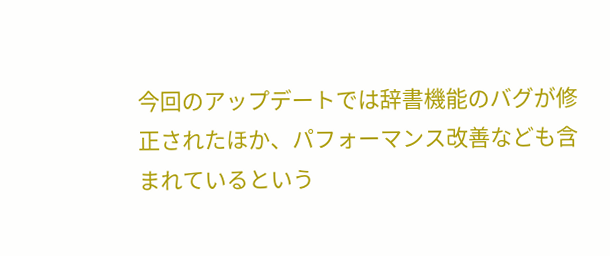今回のアップデートでは辞書機能のバグが修正されたほか、パフォーマンス改善なども含まれているという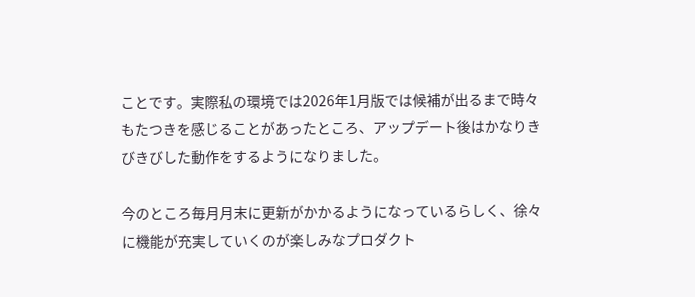ことです。実際私の環境では2026年1月版では候補が出るまで時々もたつきを感じることがあったところ、アップデート後はかなりきびきびした動作をするようになりました。

今のところ毎月月末に更新がかかるようになっているらしく、徐々に機能が充実していくのが楽しみなプロダクト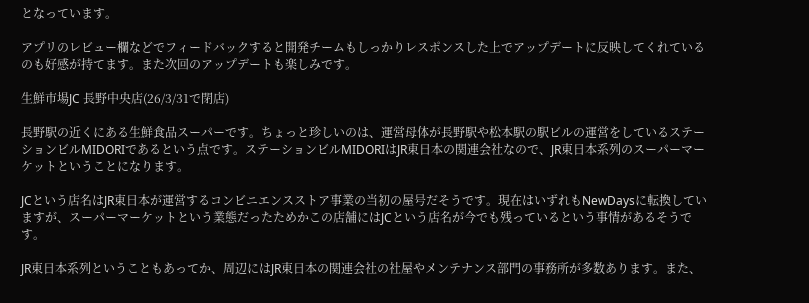となっています。

アプリのレビュー欄などでフィードバックすると開発チームもしっかりレスポンスした上でアップデートに反映してくれているのも好感が持てます。また次回のアップデートも楽しみです。

生鮮市場JC 長野中央店(26/3/31で閉店)

長野駅の近くにある生鮮食品スーパーです。ちょっと珍しいのは、運営母体が長野駅や松本駅の駅ビルの運営をしているステーションビルMIDORIであるという点です。ステーションビルMIDORIはJR東日本の関連会社なので、JR東日本系列のスーパーマーケットということになります。

JCという店名はJR東日本が運営するコンビニエンスストア事業の当初の屋号だそうです。現在はいずれもNewDaysに転換していますが、スーパーマーケットという業態だったためかこの店舗にはJCという店名が今でも残っているという事情があるそうです。

JR東日本系列ということもあってか、周辺にはJR東日本の関連会社の社屋やメンテナンス部門の事務所が多数あります。また、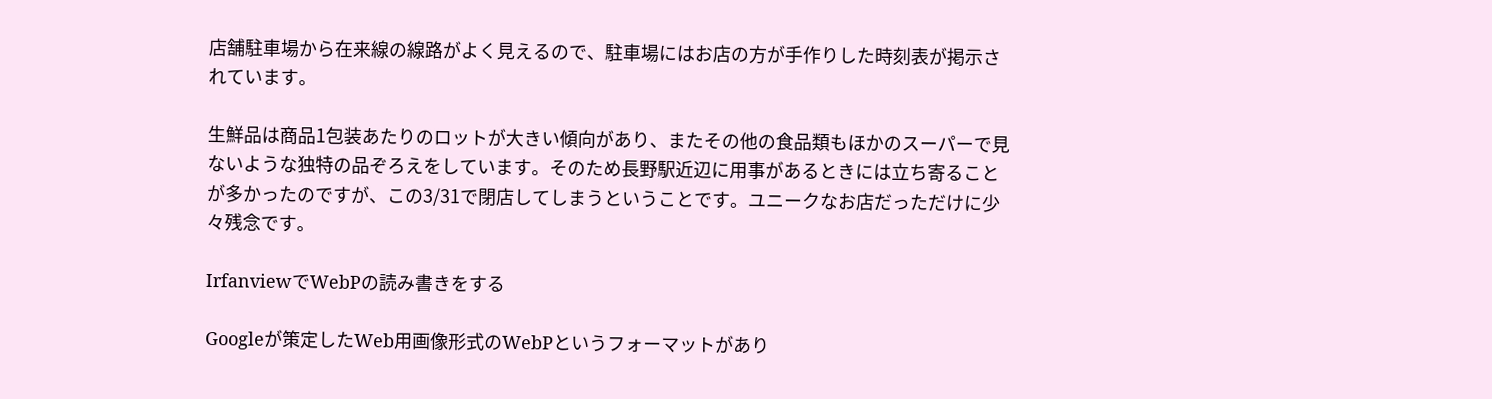店舗駐車場から在来線の線路がよく見えるので、駐車場にはお店の方が手作りした時刻表が掲示されています。

生鮮品は商品1包装あたりのロットが大きい傾向があり、またその他の食品類もほかのスーパーで見ないような独特の品ぞろえをしています。そのため長野駅近辺に用事があるときには立ち寄ることが多かったのですが、この3/31で閉店してしまうということです。ユニークなお店だっただけに少々残念です。

IrfanviewでWebPの読み書きをする

Googleが策定したWeb用画像形式のWebPというフォーマットがあり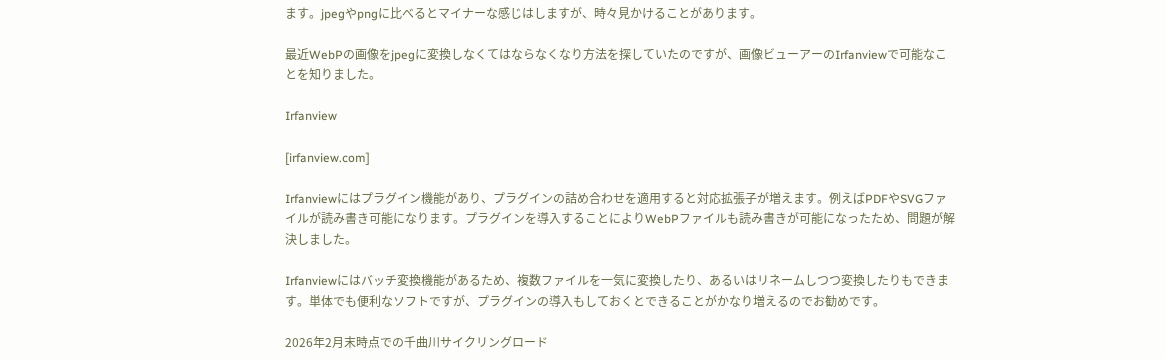ます。jpegやpngに比べるとマイナーな感じはしますが、時々見かけることがあります。

最近WebPの画像をjpegに変換しなくてはならなくなり方法を探していたのですが、画像ビューアーのIrfanviewで可能なことを知りました。

Irfanview

[irfanview.com]

Irfanviewにはプラグイン機能があり、プラグインの詰め合わせを適用すると対応拡張子が増えます。例えばPDFやSVGファイルが読み書き可能になります。プラグインを導入することによりWebPファイルも読み書きが可能になったため、問題が解決しました。

Irfanviewにはバッチ変換機能があるため、複数ファイルを一気に変換したり、あるいはリネームしつつ変換したりもできます。単体でも便利なソフトですが、プラグインの導入もしておくとできることがかなり増えるのでお勧めです。

2026年2月末時点での千曲川サイクリングロード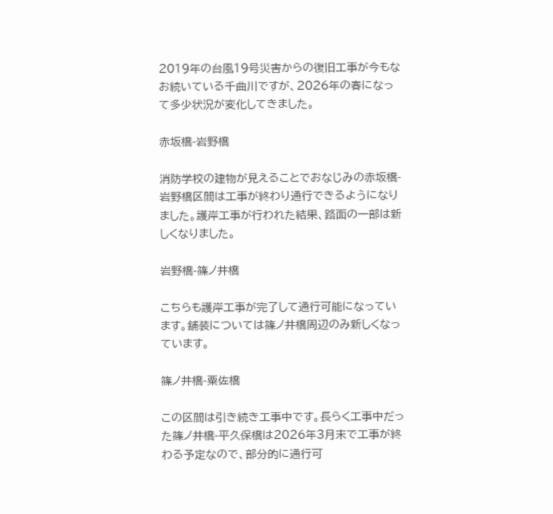2019年の台風19号災害からの復旧工事が今もなお続いている千曲川ですが、2026年の春になって多少状況が変化してきました。

赤坂橋-岩野橋

消防学校の建物が見えることでおなじみの赤坂橋-岩野橋区間は工事が終わり通行できるようになりました。護岸工事が行われた結果、路面の一部は新しくなりました。

岩野橋-篠ノ井橋

こちらも護岸工事が完了して通行可能になっています。舗装については篠ノ井橋周辺のみ新しくなっています。

篠ノ井橋-粟佐橋

この区間は引き続き工事中です。長らく工事中だった篠ノ井橋-平久保橋は2026年3月末で工事が終わる予定なので、部分的に通行可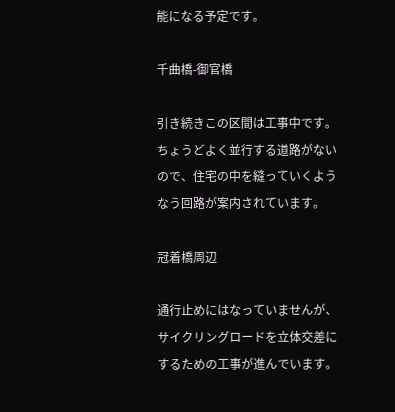能になる予定です。

千曲橋-御官橋

引き続きこの区間は工事中です。ちょうどよく並行する道路がないので、住宅の中を縫っていくようなう回路が案内されています。

冠着橋周辺

通行止めにはなっていませんが、サイクリングロードを立体交差にするための工事が進んでいます。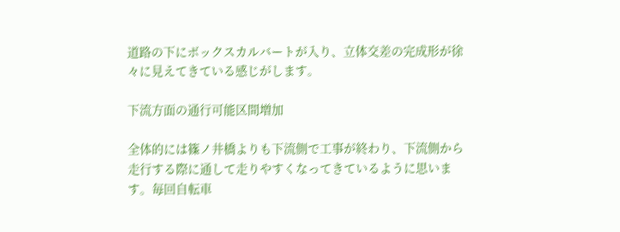道路の下にボックスカルバートが入り、立体交差の完成形が徐々に見えてきている感じがします。

下流方面の通行可能区間増加

全体的には篠ノ井橋よりも下流側で工事が終わり、下流側から走行する際に通して走りやすくなってきているように思います。毎回自転車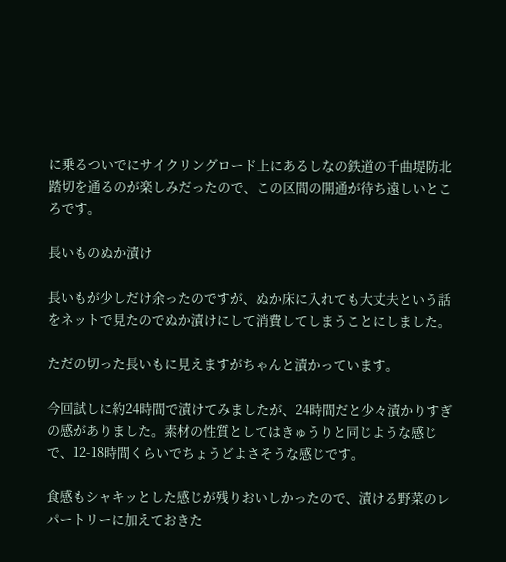に乗るついでにサイクリングロード上にあるしなの鉄道の千曲堤防北踏切を通るのが楽しみだったので、この区間の開通が待ち遠しいところです。

長いものぬか漬け

長いもが少しだけ余ったのですが、ぬか床に入れても大丈夫という話をネットで見たのでぬか漬けにして消費してしまうことにしました。

ただの切った長いもに見えますがちゃんと漬かっています。

今回試しに約24時間で漬けてみましたが、24時間だと少々漬かりすぎの感がありました。素材の性質としてはきゅうりと同じような感じで、12-18時間くらいでちょうどよさそうな感じです。

食感もシャキッとした感じが残りおいしかったので、漬ける野菜のレパートリーに加えておきた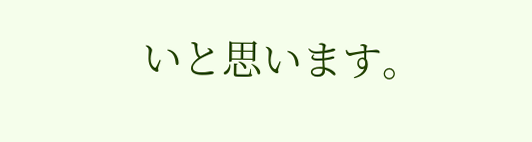いと思います。